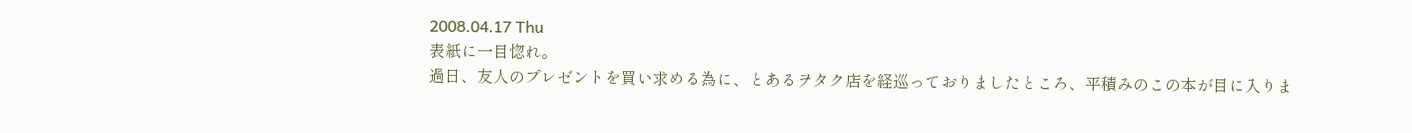2008.04.17 Thu
表紙に一目惚れ。
過日、友人のプレゼントを買い求める為に、とあるヲタク店を経巡っておりましたところ、平積みのこの本が目に入りま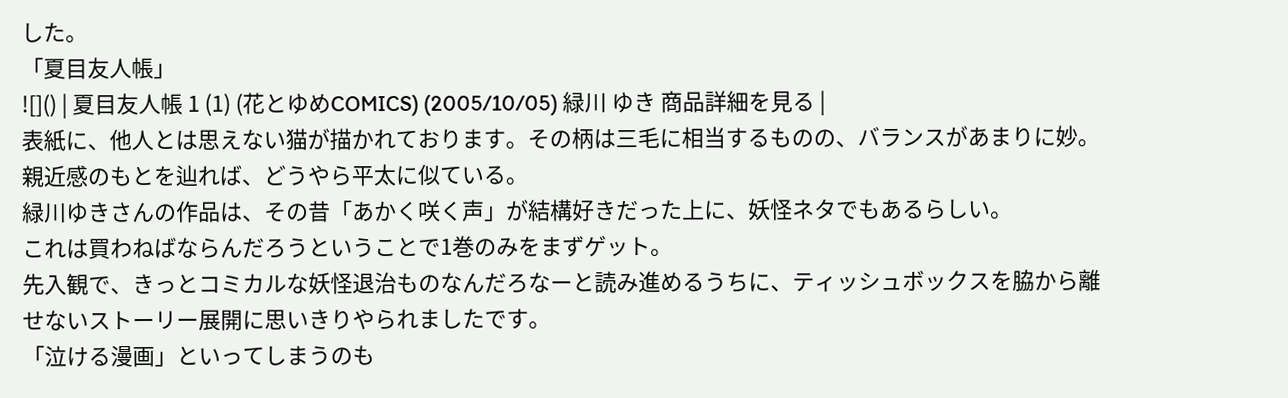した。
「夏目友人帳」
![]() | 夏目友人帳 1 (1) (花とゆめCOMICS) (2005/10/05) 緑川 ゆき 商品詳細を見る |
表紙に、他人とは思えない猫が描かれております。その柄は三毛に相当するものの、バランスがあまりに妙。
親近感のもとを辿れば、どうやら平太に似ている。
緑川ゆきさんの作品は、その昔「あかく咲く声」が結構好きだった上に、妖怪ネタでもあるらしい。
これは買わねばならんだろうということで1巻のみをまずゲット。
先入観で、きっとコミカルな妖怪退治ものなんだろなーと読み進めるうちに、ティッシュボックスを脇から離せないストーリー展開に思いきりやられましたです。
「泣ける漫画」といってしまうのも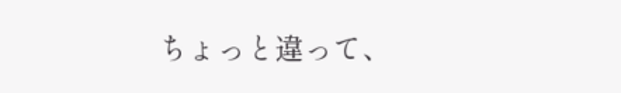ちょっと違って、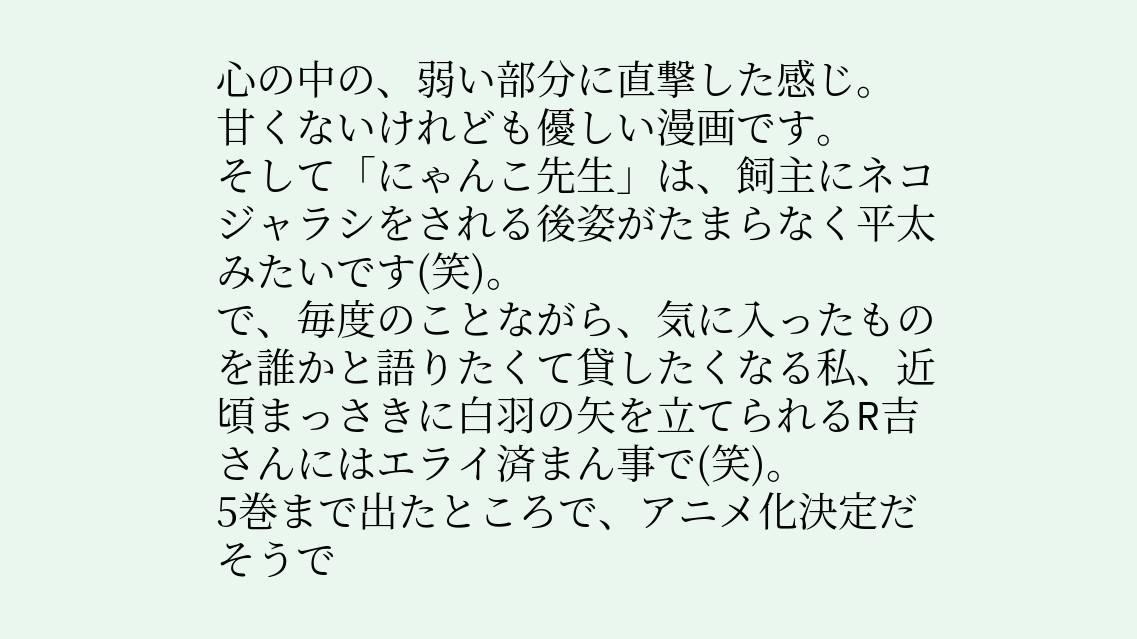心の中の、弱い部分に直撃した感じ。
甘くないけれども優しい漫画です。
そして「にゃんこ先生」は、飼主にネコジャラシをされる後姿がたまらなく平太みたいです(笑)。
で、毎度のことながら、気に入ったものを誰かと語りたくて貸したくなる私、近頃まっさきに白羽の矢を立てられるR吉さんにはエライ済まん事で(笑)。
5巻まで出たところで、アニメ化決定だそうで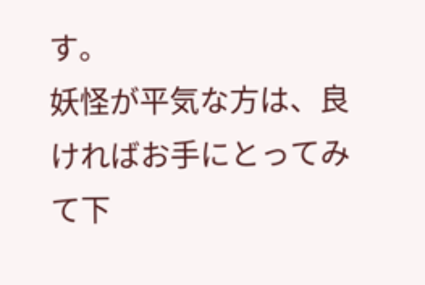す。
妖怪が平気な方は、良ければお手にとってみて下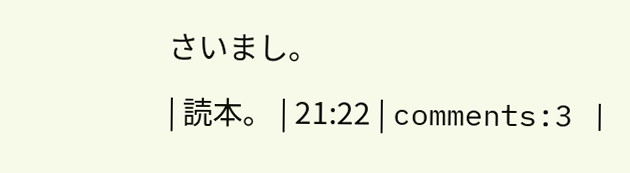さいまし。
| 読本。 | 21:22 | comments:3 |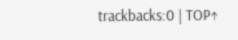trackbacks:0 | TOP↑